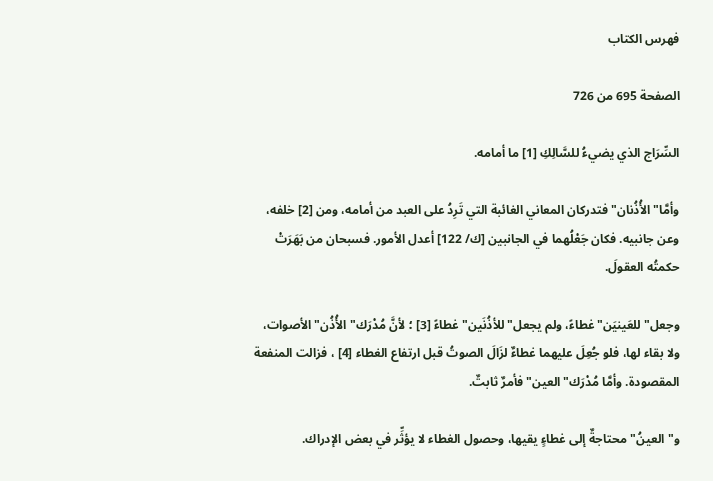فهرس الكتاب

الصفحة 695 من 726

السِّرَاج الذي يضيءُ للسَّالِكِ [1] ما أمامه.

وأمَّا"الأُذُنان"فتدركان المعاني الغائبة التي تَرِدُ على العبد من أمامه، ومن [2] خلفه، وعن جانبيه. فكان جَعْلُهما في الجانبين [ك/ 122] أعدل الأمور. فسبحان من بَهَرَتْ حكمتُه العقولَ.

وجعل"للعَينيَن"غطاءً، ولم يجعل"للأذُنَين"غطاءً [3] ؛ لأنَّ مُدْرَك"الأُذُن"الأصوات، ولا بقاء لها، فلو جُعِلَ عليهما غطاءٌ لزَالَ الصوتُ قبل ارتفاع الغطاء [4] ، فزالت المنفعة المقصودة. وأمَّا مُدْرَك"العين"فأمرٌ ثابتٌ.

و"العينُ"محتاجةٌ إلى غطاءٍ يقيها، وحصول الغطاء لا يؤثِّر في بعض الإدراك.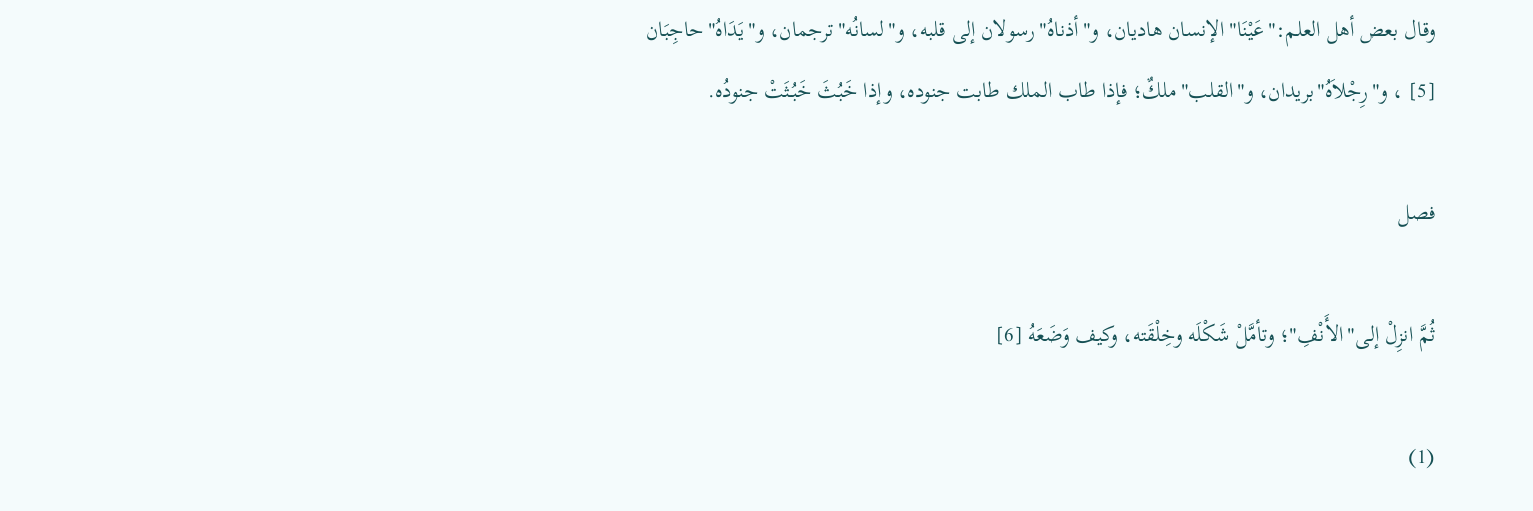وقال بعض أهل العلم:"عَيْنَا"الإنسان هاديان، و"أذناهُ"رسولان إلى قلبه، و"لسانُه"ترجمان، و"يَدَاهُ"حاجِبَان [5] ، و"رِجْلاَهُ"بريدان، و"القلب"ملكٌ؛ فإذا طاب الملك طابت جنوده، وإذا خَبُثَ خَبُثَتْ جنودُه.

فصل

ثُمَّ انزِلْ إلى"الأَنْفِ"؛ وتأمَّلْ شَكْلَه وخِلْقَته، وكيف وَضَعَهُ [6]

(1)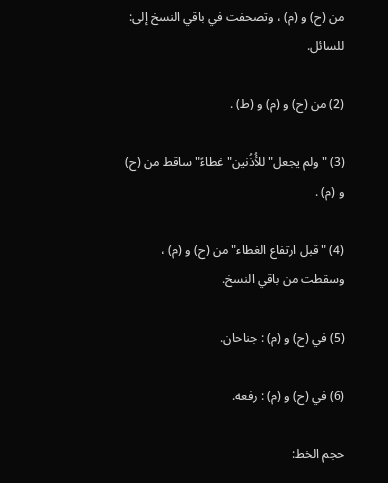من (ح) و (م) ، وتصحفت في باقي النسخ إلى: للسائل.

(2) من (ح) و (م) و (ط) .

(3) "ولم يجعل"للأُذُنين"غطاءً"ساقط من (ح) و (م) .

(4) "قبل ارتفاع الغطاء"من (ح) و (م) ، وسقطت من باقي النسخ.

(5) في (ح) و (م) : جناحان.

(6) في (ح) و (م) : رفعه.

حجم الخط: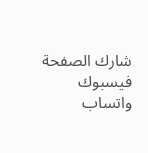شارك الصفحة
فيسبوك واتساب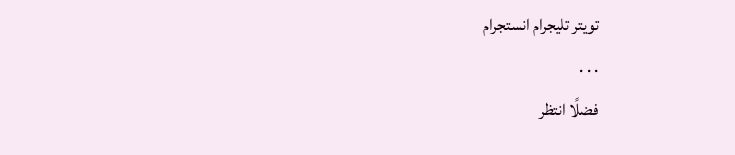تويتر تليجرام انستجرام
. . .
فضلًا انتظر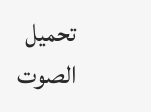تحميل الصوت